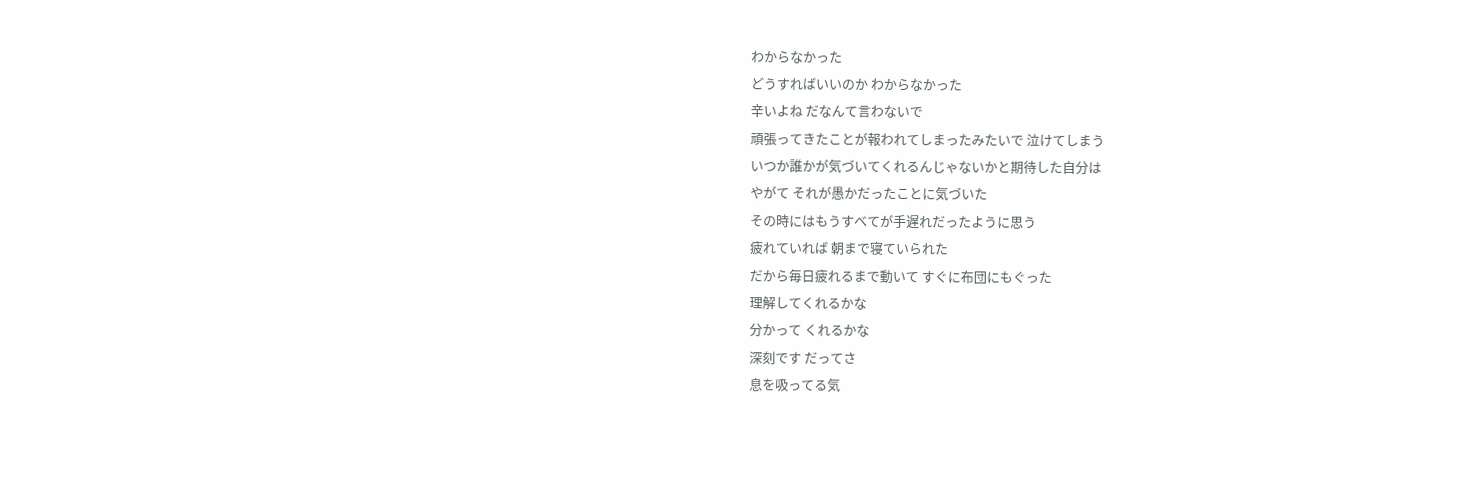わからなかった
どうすればいいのか わからなかった
辛いよね だなんて言わないで
頑張ってきたことが報われてしまったみたいで 泣けてしまう
いつか誰かが気づいてくれるんじゃないかと期待した自分は
やがて それが愚かだったことに気づいた
その時にはもうすべてが手遅れだったように思う
疲れていれば 朝まで寝ていられた
だから毎日疲れるまで動いて すぐに布団にもぐった
理解してくれるかな
分かって くれるかな
深刻です だってさ
息を吸ってる気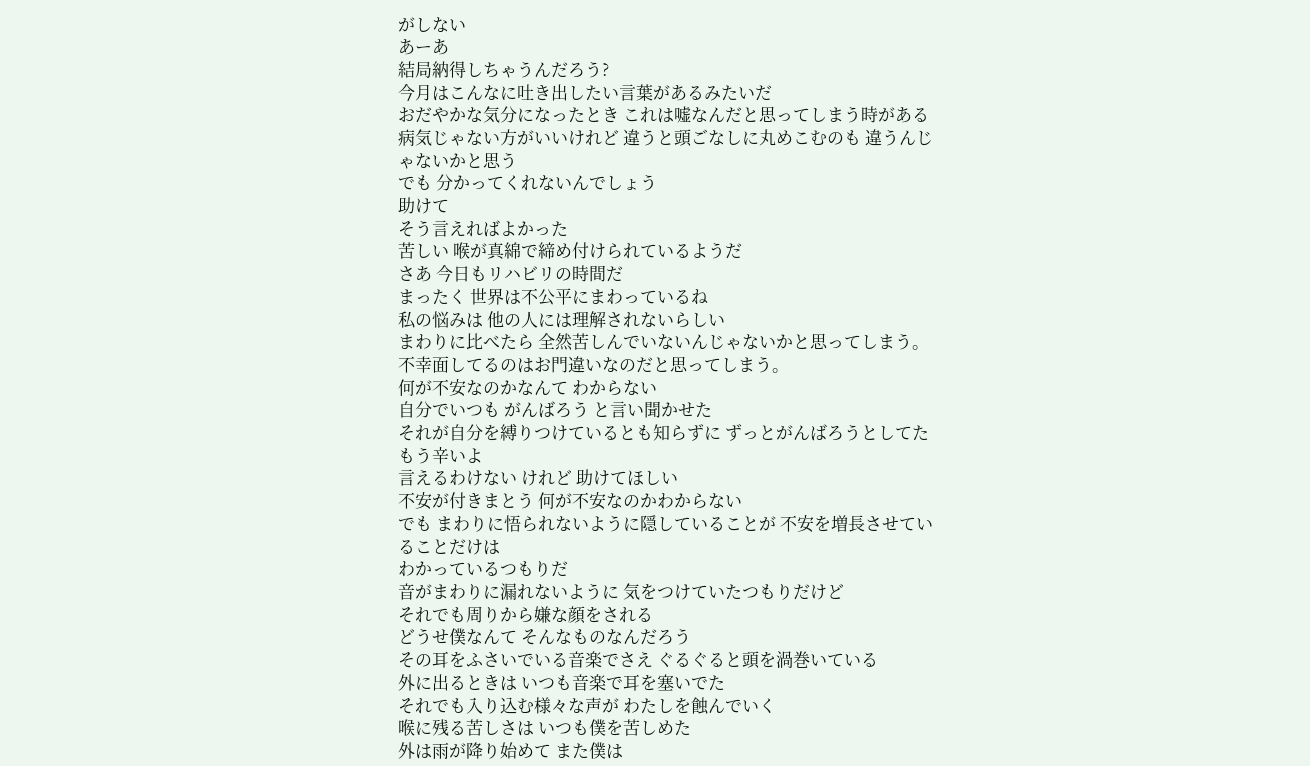がしない
あーあ
結局納得しちゃうんだろう?
今月はこんなに吐き出したい言葉があるみたいだ
おだやかな気分になったとき これは嘘なんだと思ってしまう時がある
病気じゃない方がいいけれど 違うと頭ごなしに丸めこむのも 違うんじゃないかと思う
でも 分かってくれないんでしょう
助けて
そう言えればよかった
苦しい 喉が真綿で締め付けられているようだ
さあ 今日もリハビリの時間だ
まったく 世界は不公平にまわっているね
私の悩みは 他の人には理解されないらしい
まわりに比べたら 全然苦しんでいないんじゃないかと思ってしまう。
不幸面してるのはお門違いなのだと思ってしまう。
何が不安なのかなんて わからない
自分でいつも がんばろう と言い聞かせた
それが自分を縛りつけているとも知らずに ずっとがんばろうとしてた
もう辛いよ
言えるわけない けれど 助けてほしい
不安が付きまとう 何が不安なのかわからない
でも まわりに悟られないように隠していることが 不安を増長させていることだけは
わかっているつもりだ
音がまわりに漏れないように 気をつけていたつもりだけど
それでも周りから嫌な顔をされる
どうせ僕なんて そんなものなんだろう
その耳をふさいでいる音楽でさえ ぐるぐると頭を渦巻いている
外に出るときは いつも音楽で耳を塞いでた
それでも入り込む様々な声が わたしを蝕んでいく
喉に残る苦しさは いつも僕を苦しめた
外は雨が降り始めて また僕は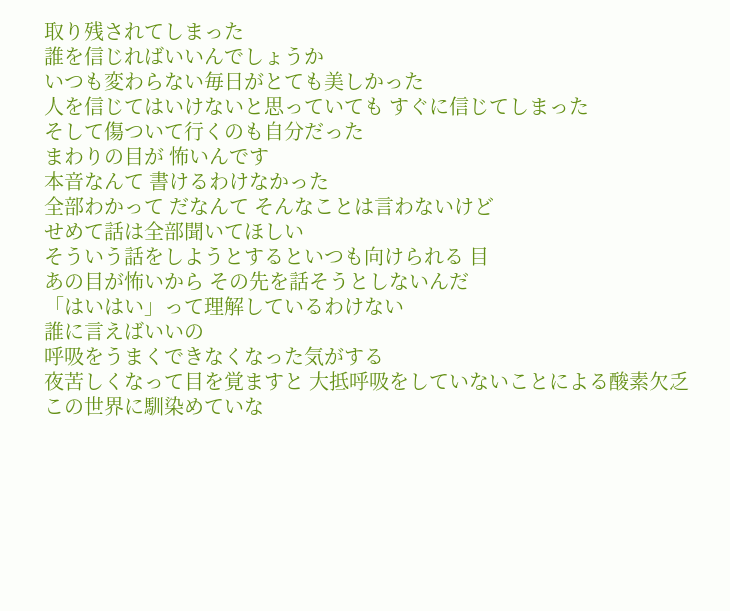取り残されてしまった
誰を信じればいいんでしょうか
いつも変わらない毎日がとても美しかった
人を信じてはいけないと思っていても すぐに信じてしまった
そして傷ついて行くのも自分だった
まわりの目が 怖いんです
本音なんて 書けるわけなかった
全部わかって だなんて そんなことは言わないけど
せめて話は全部聞いてほしい
そういう話をしようとするといつも向けられる 目
あの目が怖いから その先を話そうとしないんだ
「はいはい」って理解しているわけない
誰に言えばいいの
呼吸をうまくできなくなった気がする
夜苦しくなって目を覚ますと 大抵呼吸をしていないことによる酸素欠乏
この世界に馴染めていな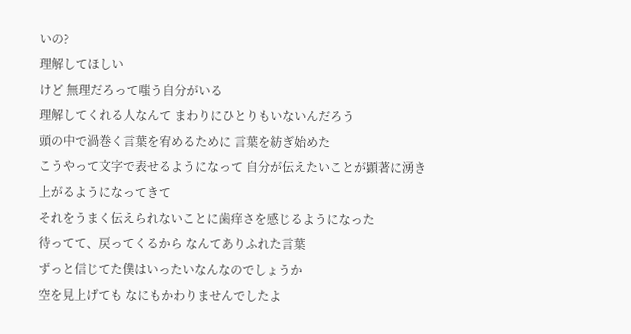いの?
理解してほしい
けど 無理だろって嗤う自分がいる
理解してくれる人なんて まわりにひとりもいないんだろう
頭の中で渦巻く言葉を宥めるために 言葉を紡ぎ始めた
こうやって文字で表せるようになって 自分が伝えたいことが顕著に湧き上がるようになってきて
それをうまく伝えられないことに歯痒さを感じるようになった
待ってて、戻ってくるから なんてありふれた言葉
ずっと信じてた僕はいったいなんなのでしょうか
空を見上げても なにもかわりませんでしたよ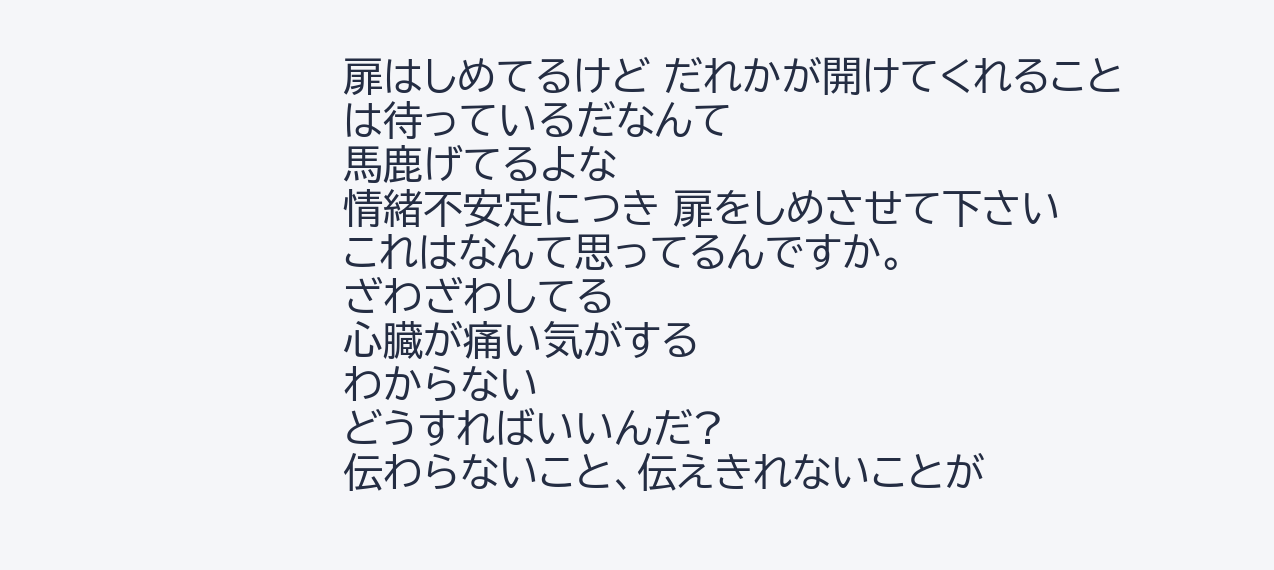扉はしめてるけど だれかが開けてくれることは待っているだなんて
馬鹿げてるよな
情緒不安定につき 扉をしめさせて下さい
これはなんて思ってるんですか。
ざわざわしてる
心臓が痛い気がする
わからない
どうすればいいんだ?
伝わらないこと、伝えきれないことが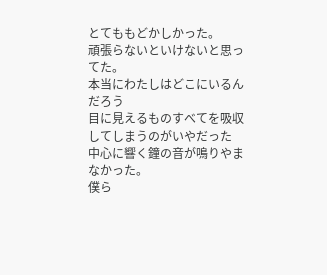とてももどかしかった。
頑張らないといけないと思ってた。
本当にわたしはどこにいるんだろう
目に見えるものすべてを吸収してしまうのがいやだった
中心に響く鐘の音が鳴りやまなかった。
僕ら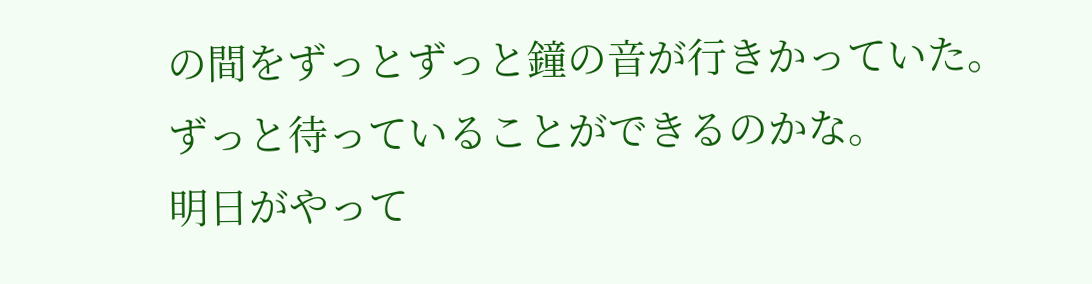の間をずっとずっと鐘の音が行きかっていた。
ずっと待っていることができるのかな。
明日がやって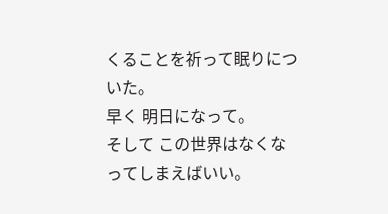くることを祈って眠りについた。
早く 明日になって。
そして この世界はなくなってしまえばいい。